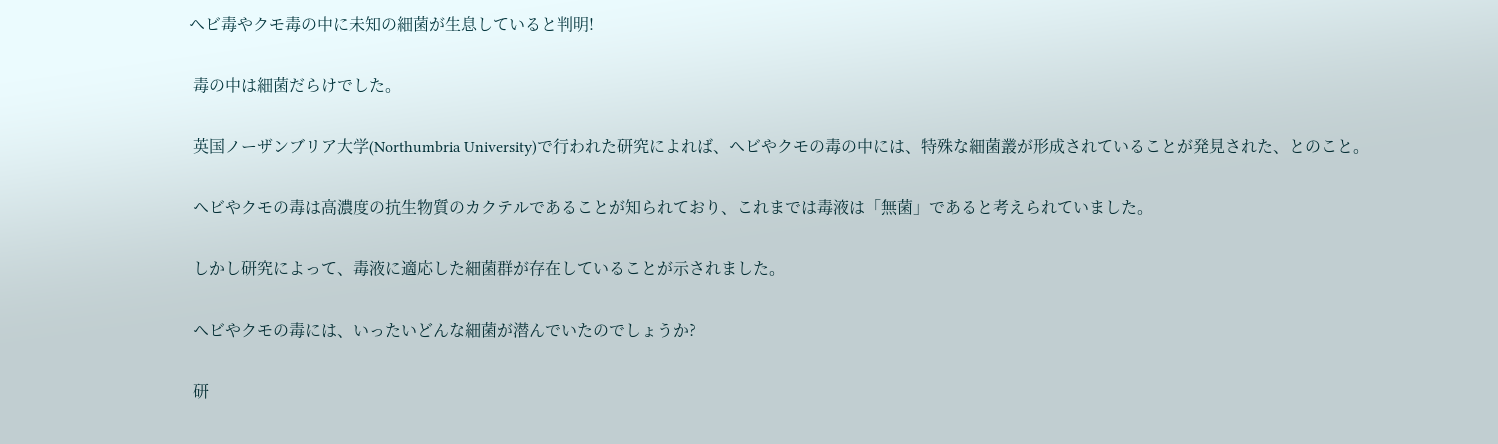ヘビ毒やクモ毒の中に未知の細菌が生息していると判明!

 毒の中は細菌だらけでした。

 英国ノーザンブリア大学(Northumbria University)で行われた研究によれば、ヘビやクモの毒の中には、特殊な細菌叢が形成されていることが発見された、とのこと。

 ヘビやクモの毒は高濃度の抗生物質のカクテルであることが知られており、これまでは毒液は「無菌」であると考えられていました。

 しかし研究によって、毒液に適応した細菌群が存在していることが示されました。

 ヘビやクモの毒には、いったいどんな細菌が潜んでいたのでしょうか?

 研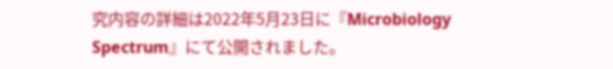究内容の詳細は2022年5月23日に『Microbiology Spectrum』にて公開されました。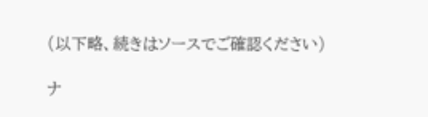(以下略、続きはソースでご確認ください)

ナ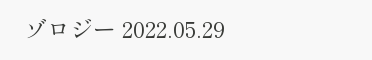ゾロジー 2022.05.29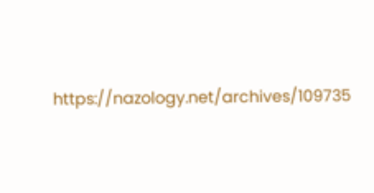https://nazology.net/archives/109735